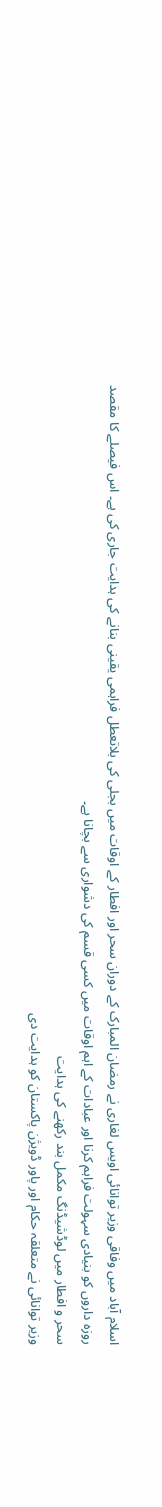اسلام آباد میں وفاقی وزیر توانائی اویس لغاری نے رمضان المبارک کے دوران سحر اور افطار کے اوقات میں بجلی کی بلاتعطل فراہمی یقینی بنانے کی ہدایت جاری کی ہے۔ اس فیصلے کا مقصد روزہ داروں کو بنیادی سہولت فراہم کرنا اور عبادات کے اہم اوقات میں کسی قسم کی دشواری سے بچانا ہے۔
سحر و افطار میں لوڈشیڈنگ مکمل بند رکھنے کی ہدایت
وزیر توانائی نے متعلقہ حکام اور پاور ڈویژن پاکستان کو ہدایت دی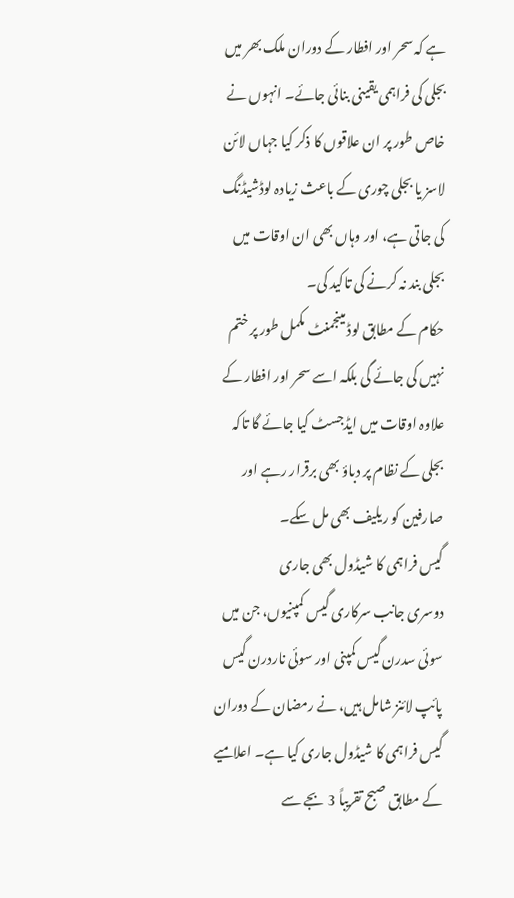ہے کہ سحر اور افطار کے دوران ملک بھر میں بجلی کی فراہمی یقینی بنائی جائے۔ انہوں نے خاص طور پر ان علاقوں کا ذکر کیا جہاں لائن لاسز یا بجلی چوری کے باعث زیادہ لوڈشیڈنگ کی جاتی ہے، اور وہاں بھی ان اوقات میں بجلی بند نہ کرنے کی تاکید کی۔
حکام کے مطابق لوڈ مینجمنٹ مکمل طور پر ختم نہیں کی جائے گی بلکہ اسے سحر اور افطار کے علاوہ اوقات میں ایڈجسٹ کیا جائے گا تاکہ بجلی کے نظام پر دباؤ بھی برقرار رہے اور صارفین کو ریلیف بھی مل سکے۔
گیس فراہمی کا شیڈول بھی جاری
دوسری جانب سرکاری گیس کمپنیوں، جن میں سوئی سدرن گیس کمپنی اور سوئی ناردرن گیس پائپ لائنز شامل ہیں، نے رمضان کے دوران گیس فراہمی کا شیڈول جاری کیا ہے۔ اعلامیے کے مطابق صبح تقریباً 3 بجے سے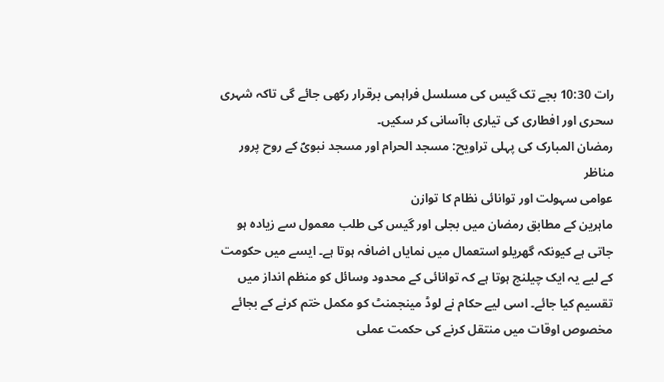رات 10:30 بجے تک گیس کی مسلسل فراہمی برقرار رکھی جائے گی تاکہ شہری سحری اور افطاری کی تیاری باآسانی کر سکیں۔
رمضان المبارک کی پہلی تراویح: مسجد الحرام اور مسجد نبویؐ کے روح پرور مناظر
عوامی سہولت اور توانائی نظام کا توازن
ماہرین کے مطابق رمضان میں بجلی اور گیس کی طلب معمول سے زیادہ ہو جاتی ہے کیونکہ گھریلو استعمال میں نمایاں اضافہ ہوتا ہے۔ ایسے میں حکومت کے لیے یہ ایک چیلنج ہوتا ہے کہ توانائی کے محدود وسائل کو منظم انداز میں تقسیم کیا جائے۔ اسی لیے حکام نے لوڈ مینجمنٹ کو مکمل ختم کرنے کے بجائے مخصوص اوقات میں منتقل کرنے کی حکمت عملی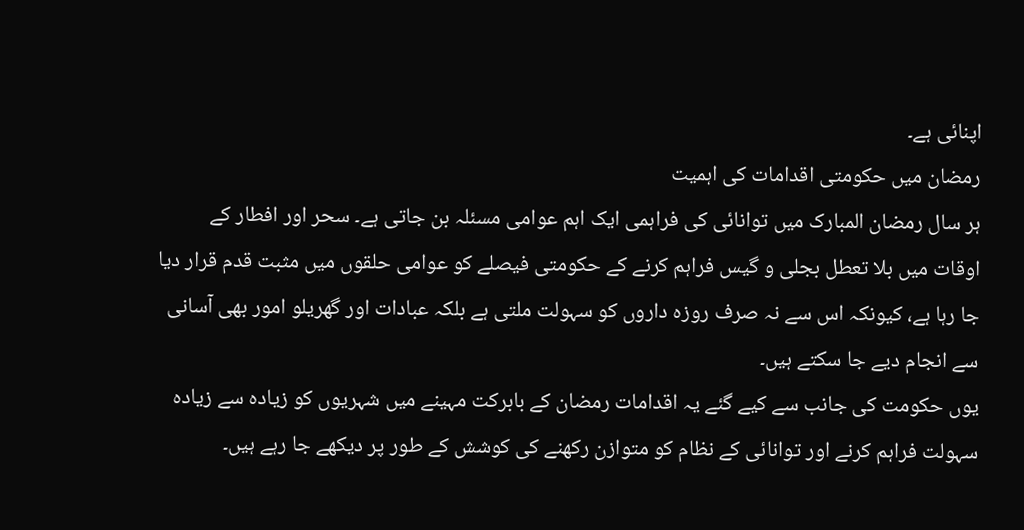اپنائی ہے۔
رمضان میں حکومتی اقدامات کی اہمیت
ہر سال رمضان المبارک میں توانائی کی فراہمی ایک اہم عوامی مسئلہ بن جاتی ہے۔ سحر اور افطار کے اوقات میں بلا تعطل بجلی و گیس فراہم کرنے کے حکومتی فیصلے کو عوامی حلقوں میں مثبت قدم قرار دیا جا رہا ہے، کیونکہ اس سے نہ صرف روزہ داروں کو سہولت ملتی ہے بلکہ عبادات اور گھریلو امور بھی آسانی سے انجام دیے جا سکتے ہیں۔
یوں حکومت کی جانب سے کیے گئے یہ اقدامات رمضان کے بابرکت مہینے میں شہریوں کو زیادہ سے زیادہ سہولت فراہم کرنے اور توانائی کے نظام کو متوازن رکھنے کی کوشش کے طور پر دیکھے جا رہے ہیں۔